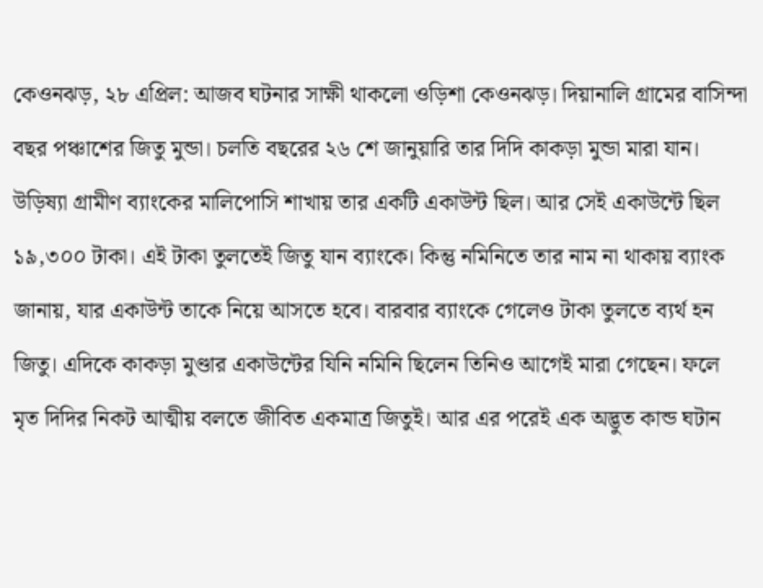কেওনঝড়, ২৮ এপ্রিল: আজব ঘটনার সাক্ষী থাকলো ওড়িশা কেওনঝড়। দিয়ানালি গ্রামের বাসিন্দা বছর পঞ্চাশের জিতু মুন্ডা। চলতি বছরের ২৬ শে জানুয়ারি তার দিদি কাকড়া মুন্ডা মারা যান। উড়িষ্যা গ্রামীণ ব্যাংকের মালিপোসি শাখায় তার একটি একাউন্ট ছিল। আর সেই একাউন্টে ছিল ১৯,৩০০ টাকা। এই টাকা তুলতেই জিতু যান ব্যাংকে। কিন্তু নমিনিতে তার নাম না থাকায় ব্যাংক জানায়, যার একাউন্ট তাকে নিয়ে আসতে হবে। বারবার ব্যাংকে গেলেও টাকা তুলতে ব্যর্থ হন জিতু। এদিকে কাকড়া মুণ্ডার একাউন্টের যিনি নমিনি ছিলেন তিনিও আগেই মারা গেছেন। ফলে মৃত দিদির নিকট আত্মীয় বলতে জীবিত একমাত্র জিতুই। আর এর পরেই এক অদ্ভুত কান্ড ঘটান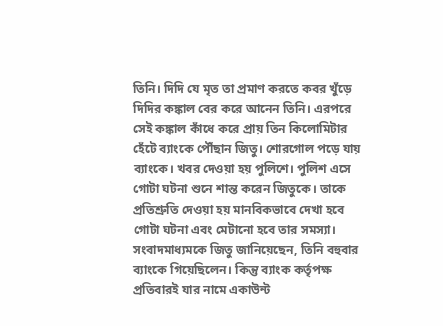তিনি। দিদি যে মৃত তা প্রমাণ করতে কবর খুঁড়ে দিদির কঙ্কাল বের করে আনেন তিনি। এরপরে সেই কঙ্কাল কাঁধে করে প্রায় তিন কিলোমিটার হেঁটে ব্যাংকে পৌঁছান জিতু। শোরগোল পড়ে যায় ব্যাংকে। খবর দেওয়া হয় পুলিশে। পুলিশ এসে গোটা ঘটনা শুনে শান্ত করেন জিতুকে। তাকে প্রতিশ্রুতি দেওয়া হয় মানবিকভাবে দেখা হবে গোটা ঘটনা এবং মেটানো হবে তার সমস্যা। সংবাদমাধ্যমকে জিতু জানিয়েছেন, তিনি বহুবার ব্যাংকে গিয়েছিলেন। কিন্তু ব্যাংক কর্তৃপক্ষ প্রতিবারই যার নামে একাউন্ট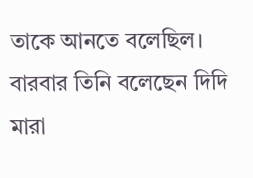তাকে আনতে বলেছিল। বারবার তিনি বলেছেন দিদি মারা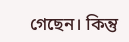গেছেন। কিন্তু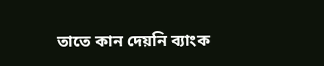তাতে কান দেয়নি ব্যাংক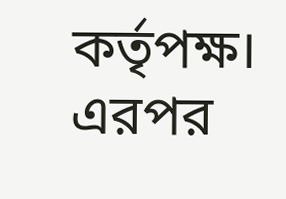কর্তৃপক্ষ। এরপর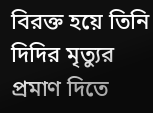বিরক্ত হয়ে তিনি দিদির মৃত্যুর প্রমাণ দিতে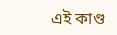এই কাণ্ড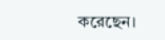করেছেন।